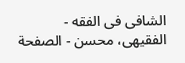الشافی فی الفقه - الفقیهی، محسن - الصفحة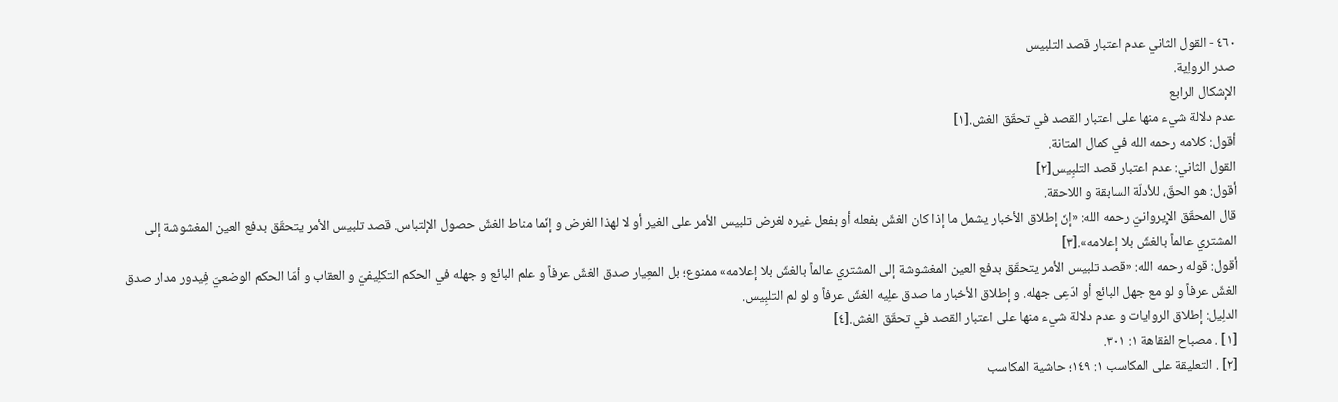٤٦٠ - القول الثاني عدم اعتبار قصد التلبیس
صدر الرواِیة.
الإشکال الرابع
عدم دلالة شيء منها على اعتبار القصد في تحقّق الغش.[١]
أقول: کلامه رحمه الله في کمال المتانة.
القول الثاني: عدم اعتبار قصد التلبِیس[٢]
أقول: هو الحقّ، للأدلّة السابقة و اللاحقة.
قال المحقّق الإِیروانيّ رحمه الله: «إنّ إطلاق الأخبار يشمل ما إذا كان الغشّ بفعله أو بفعل غيره لغرض تلبيس الأمر على الغير أو لا لهذا الغرض و إنّما مناط الغشّ حصول الإلتباس. قصد تلبيس الأمر يتحقّق بدفع العين المغشوشة إلى المشتري عالماً بالغشّ بلا إعلامه».[٣]
أقول: قوله رحمه الله: «قصد تلبيس الأمر يتحقّق بدفع العين المغشوشة إلى المشتري عالماً بالغشّ بلا إعلامه» ممنوع؛ بل المعِیار صدق الغشّ عرفاً و علم البائع و جهله في الحکم التکلِیفيّ و العقاب و أمّا الحکم الوضعيّ فِیدور مدار صدق الغشّ عرفاً و لو مع جهل البائع أو ادّعِی جهله. و إطلاق الأخبار ما صدق علِیه الغشّ عرفاً و لو لم التلبِیس.
الدلِیل: إطلاق الروايات و عدم دلالة شيء منها على اعتبار القصد في تحقّق الغش.[٤]
[١] . مصباح الفقاهة ١: ٣٠١.
[٢] . التعليقة على المكاسب ١: ١٤٩؛ حاشية المكاسب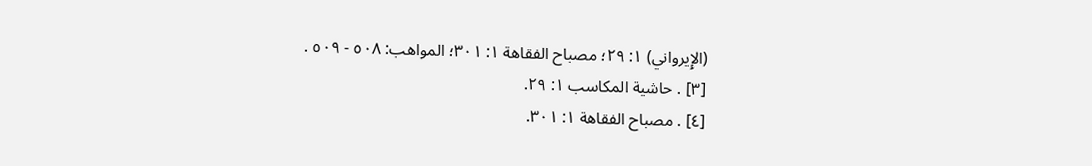(الإِیرواني) ١: ٢٩؛ مصباح الفقاهة ١: ٣٠١؛ المواهب: ٥٠٨ - ٥٠٩ .
[٣] . حاشية المكاسب ١: ٢٩.
[٤] . مصباح الفقاهة ١: ٣٠١.